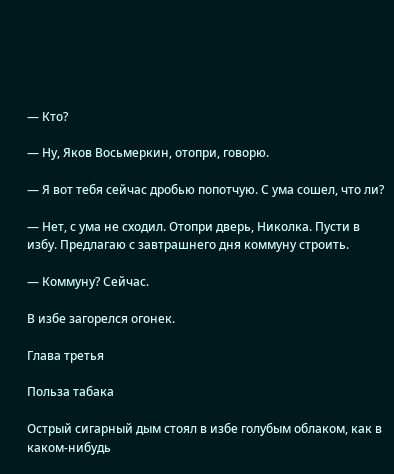— Кто?

— Ну, Яков Восьмеркин, отопри, говорю.

— Я вот тебя сейчас дробью попотчую. С ума сошел, что ли?

— Нет, с ума не сходил. Отопри дверь, Николка. Пусти в избу. Предлагаю с завтрашнего дня коммуну строить.

— Коммуну? Сейчас.

В избе загорелся огонек.

Глава третья

Польза табака

Острый сигарный дым стоял в избе голубым облаком, как в каком-нибудь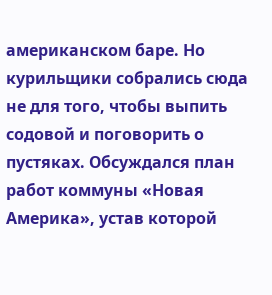американском баре. Но курильщики собрались сюда не для того, чтобы выпить содовой и поговорить о пустяках. Обсуждался план работ коммуны «Новая Америка», устав которой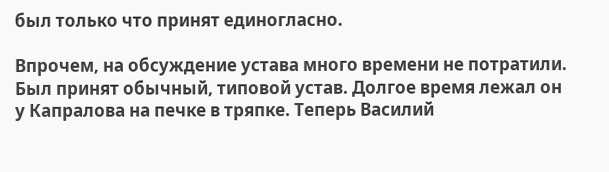был только что принят единогласно.

Впрочем, на обсуждение устава много времени не потратили. Был принят обычный, типовой устав. Долгое время лежал он у Капралова на печке в тряпке. Теперь Василий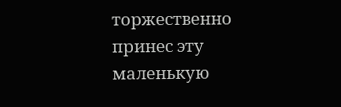торжественно принес эту маленькую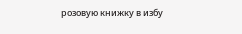розовую книжку в избу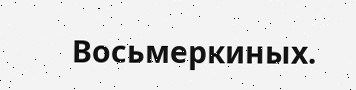Восьмеркиных.